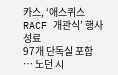카스, ‘애스퀴스 RACF 개관식’ 행사 성료
97개 단독실 포함 … 노던 시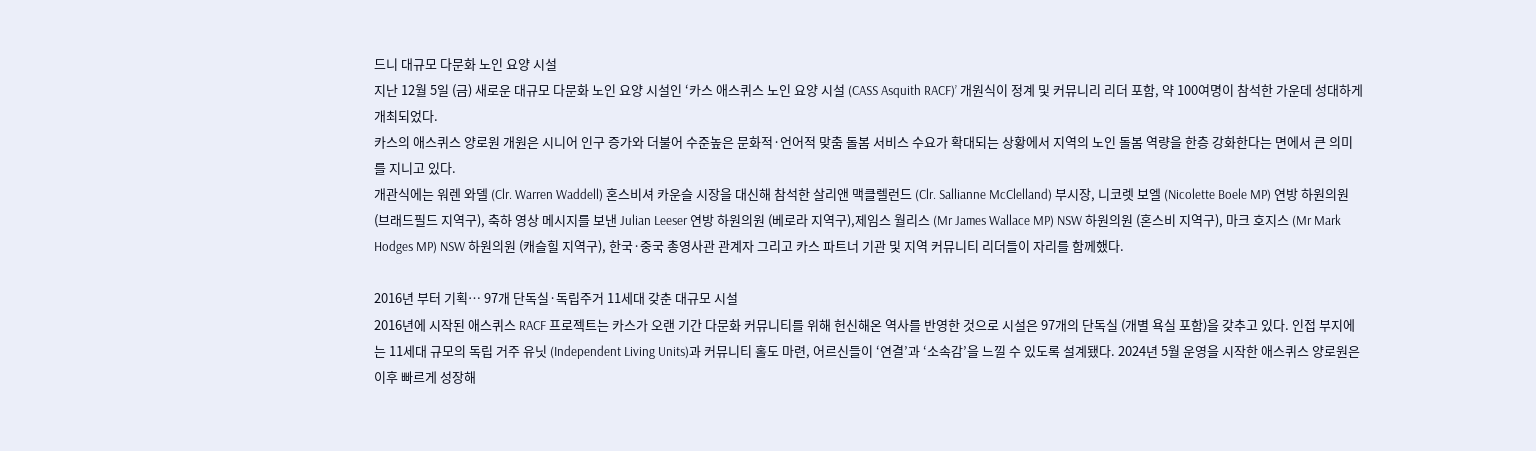드니 대규모 다문화 노인 요양 시설
지난 12월 5일 (금) 새로운 대규모 다문화 노인 요양 시설인 ‘카스 애스퀴스 노인 요양 시설 (CASS Asquith RACF)’ 개원식이 정계 및 커뮤니리 리더 포함, 약 100여명이 참석한 가운데 성대하게 개최되었다.
카스의 애스퀴스 양로원 개원은 시니어 인구 증가와 더불어 수준높은 문화적·언어적 맞춤 돌봄 서비스 수요가 확대되는 상황에서 지역의 노인 돌봄 역량을 한층 강화한다는 면에서 큰 의미를 지니고 있다.
개관식에는 워렌 와델 (Clr. Warren Waddell) 혼스비셔 카운슬 시장을 대신해 참석한 살리앤 맥클렐런드 (Clr. Sallianne McClelland) 부시장, 니코렛 보엘 (Nicolette Boele MP) 연방 하원의원 (브래드필드 지역구), 축하 영상 메시지를 보낸 Julian Leeser 연방 하원의원 (베로라 지역구),제임스 월리스 (Mr James Wallace MP) NSW 하원의원 (혼스비 지역구), 마크 호지스 (Mr Mark Hodges MP) NSW 하원의원 (캐슬힐 지역구), 한국·중국 총영사관 관계자 그리고 카스 파트너 기관 및 지역 커뮤니티 리더들이 자리를 함께했다.

2016년 부터 기획… 97개 단독실·독립주거 11세대 갖춘 대규모 시설
2016년에 시작된 애스퀴스 RACF 프로젝트는 카스가 오랜 기간 다문화 커뮤니티를 위해 헌신해온 역사를 반영한 것으로 시설은 97개의 단독실 (개별 욕실 포함)을 갖추고 있다. 인접 부지에는 11세대 규모의 독립 거주 유닛 (Independent Living Units)과 커뮤니티 홀도 마련, 어르신들이 ‘연결’과 ‘소속감’을 느낄 수 있도록 설계됐다. 2024년 5월 운영을 시작한 애스퀴스 양로원은 이후 빠르게 성장해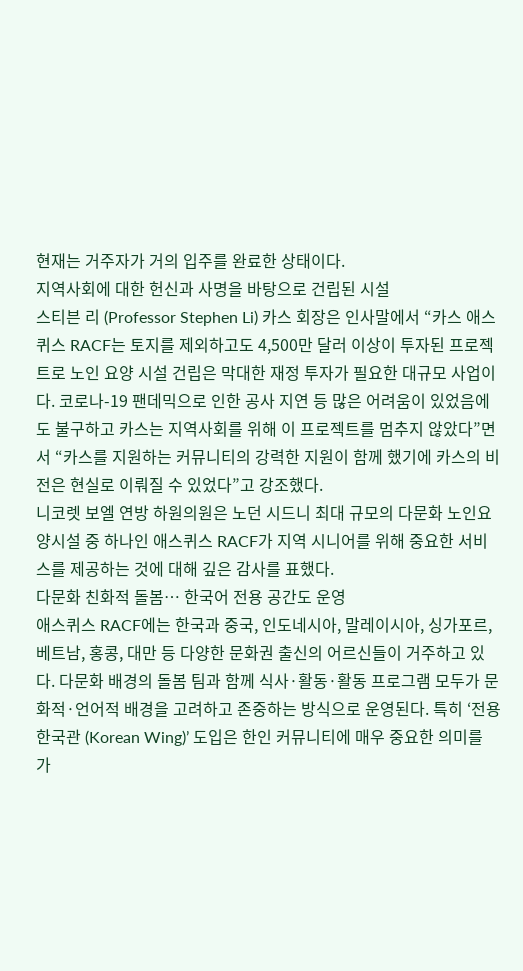현재는 거주자가 거의 입주를 완료한 상태이다.
지역사회에 대한 헌신과 사명을 바탕으로 건립된 시설
스티븐 리 (Professor Stephen Li) 카스 회장은 인사말에서 “카스 애스퀴스 RACF는 토지를 제외하고도 4,500만 달러 이상이 투자된 프로젝트로 노인 요양 시설 건립은 막대한 재정 투자가 필요한 대규모 사업이다. 코로나-19 팬데믹으로 인한 공사 지연 등 많은 어려움이 있었음에도 불구하고 카스는 지역사회를 위해 이 프로젝트를 멈추지 않았다”면서 “카스를 지원하는 커뮤니티의 강력한 지원이 함께 했기에 카스의 비전은 현실로 이뤄질 수 있었다”고 강조했다.
니코렛 보엘 연방 하원의원은 노던 시드니 최대 규모의 다문화 노인요양시설 중 하나인 애스퀴스 RACF가 지역 시니어를 위해 중요한 서비스를 제공하는 것에 대해 깊은 감사를 표했다.
다문화 친화적 돌봄… 한국어 전용 공간도 운영
애스퀴스 RACF에는 한국과 중국, 인도네시아, 말레이시아, 싱가포르, 베트남, 홍콩, 대만 등 다양한 문화권 출신의 어르신들이 거주하고 있다. 다문화 배경의 돌봄 팀과 함께 식사·활동·활동 프로그램 모두가 문화적·언어적 배경을 고려하고 존중하는 방식으로 운영된다. 특히 ‘전용 한국관 (Korean Wing)’ 도입은 한인 커뮤니티에 매우 중요한 의미를 가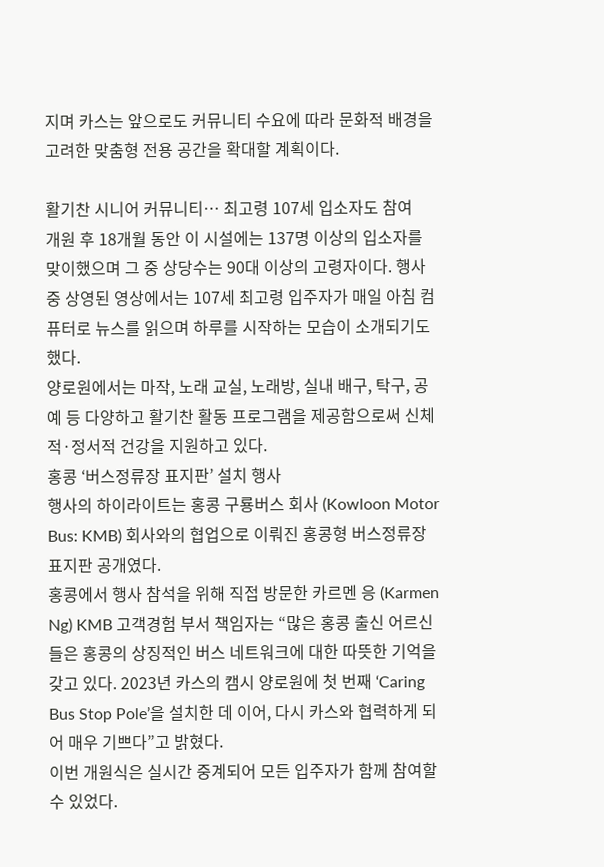지며 카스는 앞으로도 커뮤니티 수요에 따라 문화적 배경을 고려한 맞춤형 전용 공간을 확대할 계획이다.

활기찬 시니어 커뮤니티… 최고령 107세 입소자도 참여
개원 후 18개월 동안 이 시설에는 137명 이상의 입소자를 맞이했으며 그 중 상당수는 90대 이상의 고령자이다. 행사 중 상영된 영상에서는 107세 최고령 입주자가 매일 아침 컴퓨터로 뉴스를 읽으며 하루를 시작하는 모습이 소개되기도 했다.
양로원에서는 마작, 노래 교실, 노래방, 실내 배구, 탁구, 공예 등 다양하고 활기찬 활동 프로그램을 제공함으로써 신체적·정서적 건강을 지원하고 있다.
홍콩 ‘버스정류장 표지판’ 설치 행사
행사의 하이라이트는 홍콩 구룡버스 회사 (Kowloon Motor Bus: KMB) 회사와의 협업으로 이뤄진 홍콩형 버스정류장 표지판 공개였다.
홍콩에서 행사 참석을 위해 직접 방문한 카르멘 응 (Karmen Ng) KMB 고객경험 부서 책임자는 “많은 홍콩 출신 어르신들은 홍콩의 상징적인 버스 네트워크에 대한 따뜻한 기억을 갖고 있다. 2023년 카스의 캠시 양로원에 첫 번째 ‘Caring Bus Stop Pole’을 설치한 데 이어, 다시 카스와 협력하게 되어 매우 기쁘다”고 밝혔다.
이번 개원식은 실시간 중계되어 모든 입주자가 함께 참여할 수 있었다.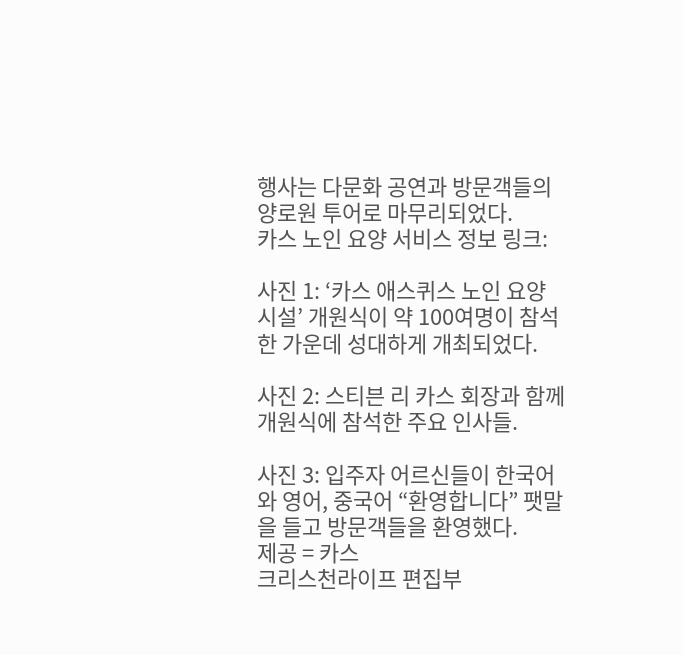행사는 다문화 공연과 방문객들의 양로원 투어로 마무리되었다.
카스 노인 요양 서비스 정보 링크:

사진 1: ‘카스 애스퀴스 노인 요양 시설’ 개원식이 약 100여명이 참석한 가운데 성대하게 개최되었다.

사진 2: 스티븐 리 카스 회장과 함께 개원식에 참석한 주요 인사들.

사진 3: 입주자 어르신들이 한국어와 영어, 중국어 “환영합니다” 팻말을 들고 방문객들을 환영했다.
제공 = 카스
크리스천라이프 편집부